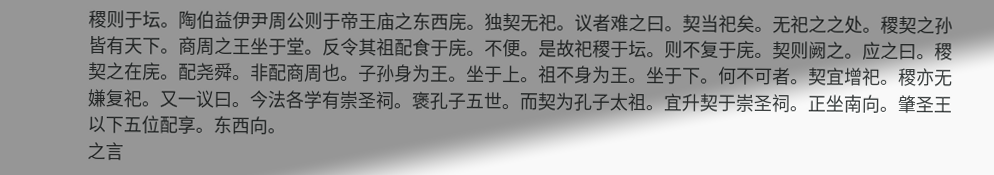稷则于坛。陶伯益伊尹周公则于帝王庙之东西庑。独契无祀。议者难之曰。契当祀矣。无祀之之处。稷契之孙皆有天下。商周之王坐于堂。反令其祖配食于庑。不便。是故祀稷于坛。则不复于庑。契则阙之。应之曰。稷契之在庑。配尧舜。非配商周也。子孙身为王。坐于上。祖不身为王。坐于下。何不可者。契宜增祀。稷亦无嫌复祀。又一议曰。今法各学有崇圣祠。褒孔子五世。而契为孔子太祖。宜升契于崇圣祠。正坐南向。肇圣王以下五位配享。东西向。
之言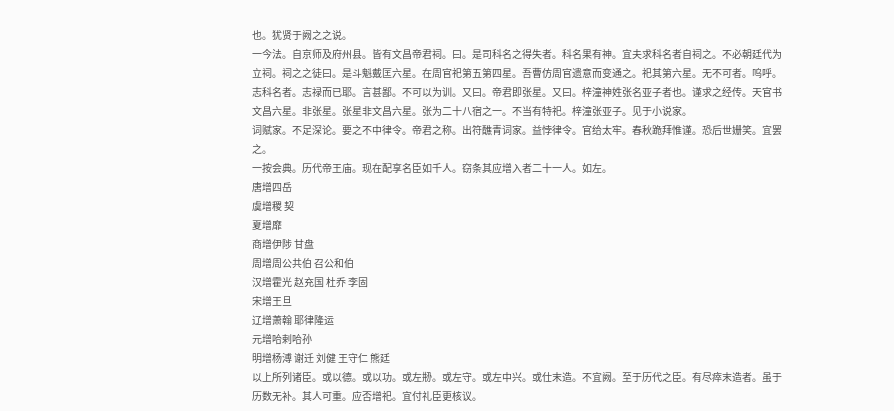也。犹贤于阙之之说。
一今法。自京师及府州县。皆有文昌帝君祠。曰。是司科名之得失者。科名果有神。宜夫求科名者自祠之。不必朝廷代为立祠。祠之之徒曰。是斗魁戴匡六星。在周官祀第五第四星。吾曹仿周官遗意而变通之。祀其第六星。无不可者。呜呼。志科名者。志禄而已耶。言甚鄙。不可以为训。又曰。帝君即张星。又曰。梓潼神姓张名亚子者也。谨求之经传。天官书文昌六星。非张星。张星非文昌六星。张为二十八宿之一。不当有特祀。梓潼张亚子。见于小说家。
词赋家。不足深论。要之不中律令。帝君之称。出符醮青词家。益悖律令。官给太牢。春秋跪拜惟谨。恐后世姗笑。宜罢之。
一按会典。历代帝王庙。现在配享名臣如千人。窃条其应增入者二十一人。如左。
唐增四岳
虞增稷 契
夏增靡
商增伊陟 甘盘
周增周公共伯 召公和伯
汉增霍光 赵充国 杜乔 李固
宋增王旦
辽增萧翰 耶律隆运
元增哈剌哈孙
明增杨溥 谢迁 刘健 王守仁 熊廷
以上所列诸臣。或以德。或以功。或左刱。或左守。或左中兴。或仕末造。不宜阙。至于历代之臣。有尽瘁末造者。虽于历数无补。其人可重。应否增祀。宜付礼臣更核议。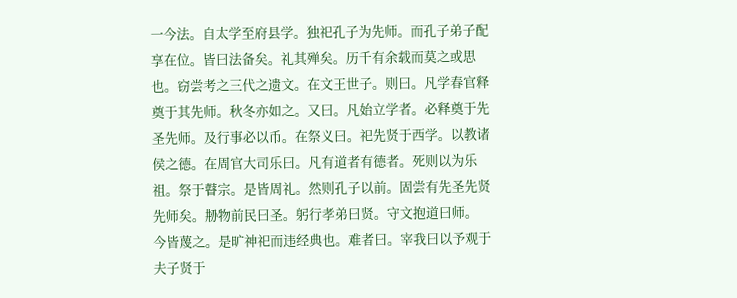一今法。自太学至府县学。独祀孔子为先师。而孔子弟子配享在位。皆曰法备矣。礼其殚矣。历千有余载而莫之或思也。窃尝考之三代之遗文。在文王世子。则曰。凡学春官释奠于其先师。秋冬亦如之。又曰。凡始立学者。必释奠于先圣先师。及行事必以币。在祭义曰。祀先贤于西学。以教诸侯之德。在周官大司乐曰。凡有道者有德者。死则以为乐祖。祭于瞽宗。是皆周礼。然则孔子以前。固尝有先圣先贤先师矣。刱物前民曰圣。躬行孝弟曰贤。守文抱道曰师。
今皆蔑之。是旷神祀而违经典也。难者曰。宰我曰以予观于夫子贤于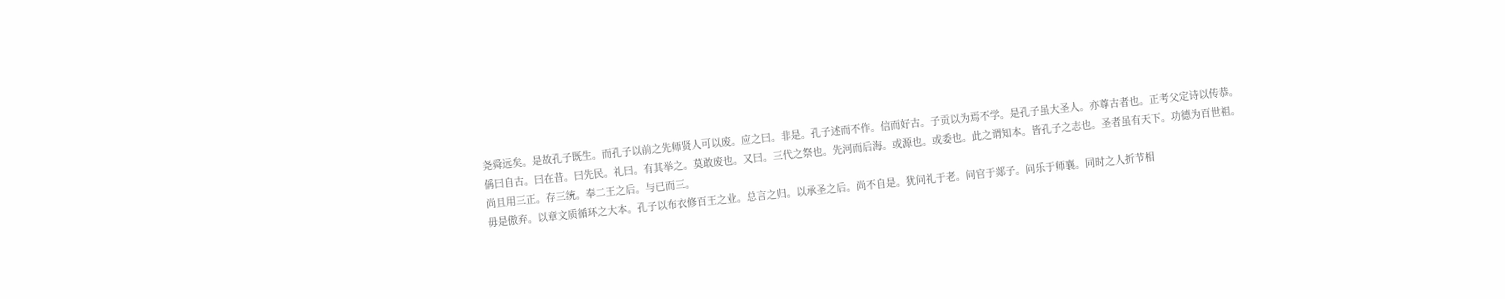尧舜远矣。是故孔子既生。而孔子以前之先师贤人可以废。应之曰。非是。孔子述而不作。信而好古。子贡以为焉不学。是孔子虽大圣人。亦尊古者也。正考父定诗以传恭。偁曰自古。曰在昔。曰先民。礼曰。有其举之。莫敢废也。又曰。三代之祭也。先河而后海。或源也。或委也。此之谓知本。皆孔子之志也。圣者虽有天下。功德为百世祖。尚且用三正。存三统。奉二王之后。与已而三。
毋是傲弃。以章文质循环之大本。孔子以布衣修百王之业。总言之归。以承圣之后。尚不自是。犹问礼于老。问官于郯子。问乐于师襄。同时之人折节相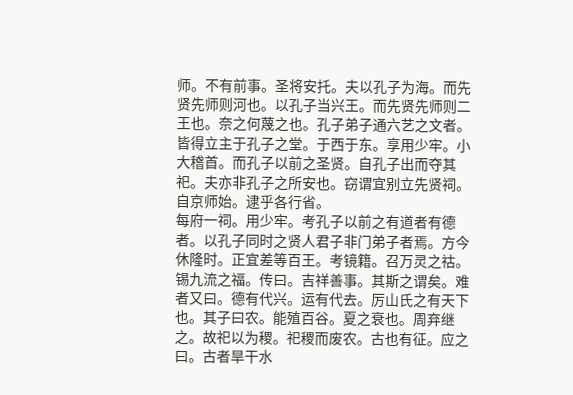师。不有前事。圣将安托。夫以孔子为海。而先贤先师则河也。以孔子当兴王。而先贤先师则二王也。奈之何蔑之也。孔子弟子通六艺之文者。皆得立主于孔子之堂。于西于东。享用少牢。小大稽首。而孔子以前之圣贤。自孔子出而夺其祀。夫亦非孔子之所安也。窃谓宜别立先贤祠。自京师始。逮乎各行省。
每府一祠。用少牢。考孔子以前之有道者有德者。以孔子同时之贤人君子非门弟子者焉。方今休隆时。正宜差等百王。考镜籍。召万灵之祜。锡九流之福。传曰。吉祥善事。其斯之谓矣。难者又曰。德有代兴。运有代去。厉山氏之有天下也。其子曰农。能殖百谷。夏之衰也。周弃继之。故祀以为稷。祀稷而废农。古也有征。应之曰。古者旱干水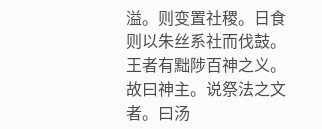溢。则变置社稷。日食则以朱丝系社而伐鼓。王者有黜陟百神之义。故曰神主。说祭法之文者。曰汤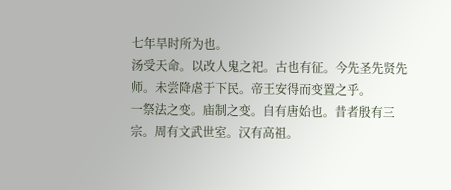七年旱时所为也。
汤受天命。以改人鬼之祀。古也有征。今先圣先贤先师。未尝降虐于下民。帝王安得而变置之乎。
一祭法之变。庙制之变。自有唐始也。昔者殷有三宗。周有文武世室。汉有高祖。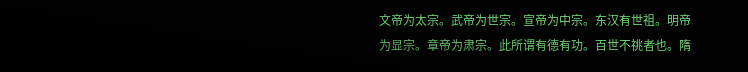文帝为太宗。武帝为世宗。宣帝为中宗。东汉有世祖。明帝为显宗。章帝为肃宗。此所谓有德有功。百世不祧者也。隋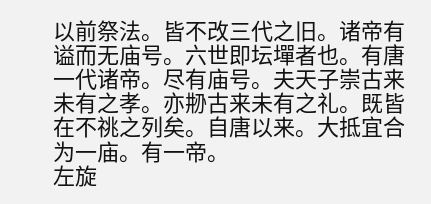以前祭法。皆不改三代之旧。诸帝有谥而无庙号。六世即坛墠者也。有唐一代诸帝。尽有庙号。夫天子崇古来未有之孝。亦刱古来未有之礼。既皆在不祧之列矣。自唐以来。大抵宜合为一庙。有一帝。
左旋